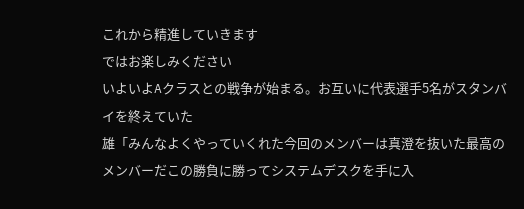これから精進していきます
ではお楽しみください
いよいよAクラスとの戦争が始まる。お互いに代表選手5名がスタンバイを終えていた
雄「みんなよくやっていくれた今回のメンバーは真澄を抜いた最高のメンバーだこの勝負に勝ってシステムデスクを手に入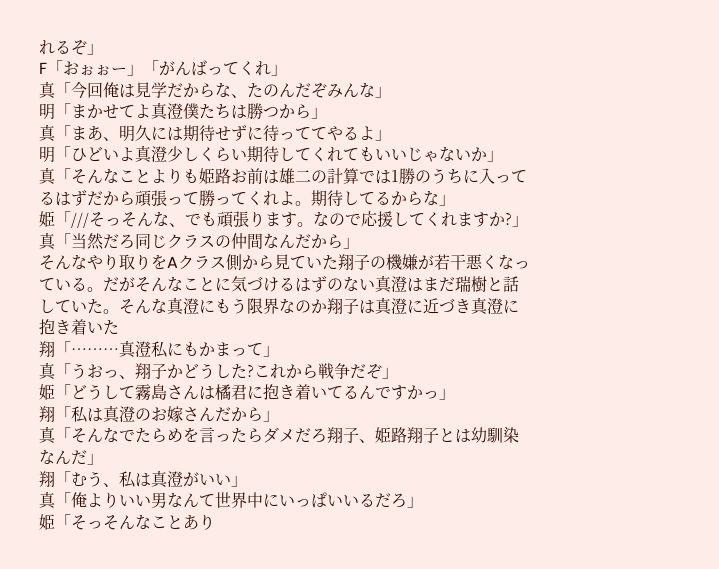れるぞ」
F「おぉぉー」「がんばってくれ」
真「今回俺は見学だからな、たのんだぞみんな」
明「まかせてよ真澄僕たちは勝つから」
真「まあ、明久には期待せずに待っててやるよ」
明「ひどいよ真澄少しくらい期待してくれてもいいじゃないか」
真「そんなことよりも姫路お前は雄二の計算では1勝のうちに入ってるはずだから頑張って勝ってくれよ。期待してるからな」
姫「///そっそんな、でも頑張ります。なので応援してくれますか?」
真「当然だろ同じクラスの仲間なんだから」
そんなやり取りをAクラス側から見ていた翔子の機嫌が若干悪くなっている。だがそんなことに気づけるはずのない真澄はまだ瑞樹と話していた。そんな真澄にもう限界なのか翔子は真澄に近づき真澄に抱き着いた
翔「………真澄私にもかまって」
真「うおっ、翔子かどうした?これから戦争だぞ」
姫「どうして霧島さんは橘君に抱き着いてるんですかっ」
翔「私は真澄のお嫁さんだから」
真「そんなでたらめを言ったらダメだろ翔子、姫路翔子とは幼馴染なんだ」
翔「むう、私は真澄がいい」
真「俺よりいい男なんて世界中にいっぱいいるだろ」
姫「そっそんなことあり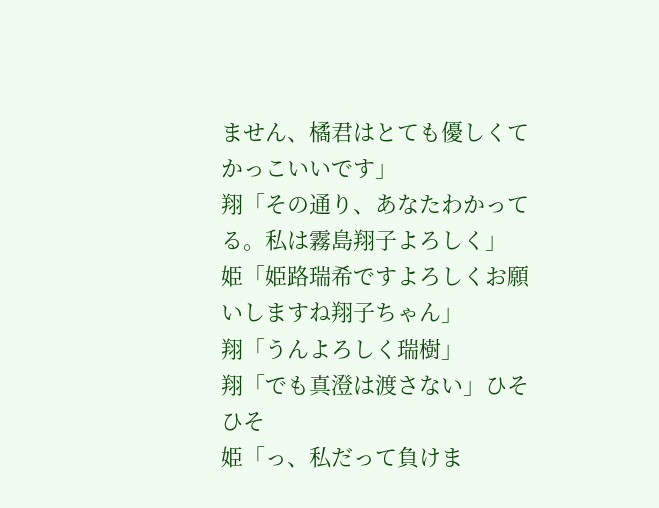ません、橘君はとても優しくてかっこいいです」
翔「その通り、あなたわかってる。私は霧島翔子よろしく」
姫「姫路瑞希ですよろしくお願いしますね翔子ちゃん」
翔「うんよろしく瑞樹」
翔「でも真澄は渡さない」ひそひそ
姫「っ、私だって負けま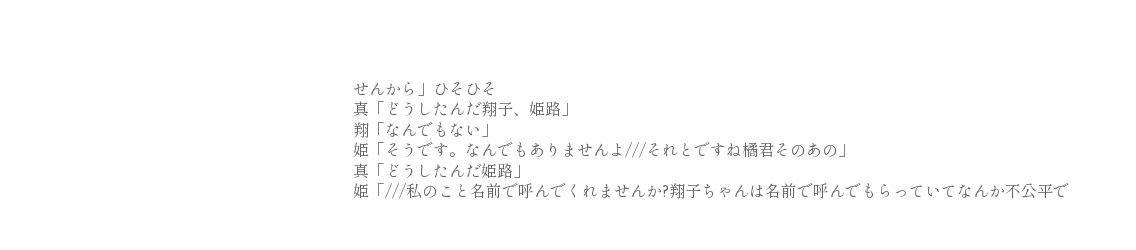せんから」ひそひそ
真「どうしたんだ翔子、姫路」
翔「なんでもない」
姫「そうです。なんでもありませんよ///それとですね橘君そのあの」
真「どうしたんだ姫路」
姫「///私のこと名前で呼んでくれませんか?翔子ちゃんは名前で呼んでもらっていてなんか不公平で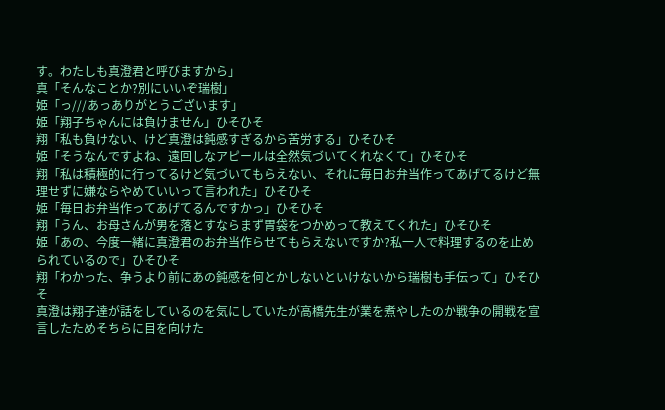す。わたしも真澄君と呼びますから」
真「そんなことか?別にいいぞ瑞樹」
姫「っ///あっありがとうございます」
姫「翔子ちゃんには負けません」ひそひそ
翔「私も負けない、けど真澄は鈍感すぎるから苦労する」ひそひそ
姫「そうなんですよね、遠回しなアピールは全然気づいてくれなくて」ひそひそ
翔「私は積極的に行ってるけど気づいてもらえない、それに毎日お弁当作ってあげてるけど無理せずに嫌ならやめていいって言われた」ひそひそ
姫「毎日お弁当作ってあげてるんですかっ」ひそひそ
翔「うん、お母さんが男を落とすならまず胃袋をつかめって教えてくれた」ひそひそ
姫「あの、今度一緒に真澄君のお弁当作らせてもらえないですか?私一人で料理するのを止められているので」ひそひそ
翔「わかった、争うより前にあの鈍感を何とかしないといけないから瑞樹も手伝って」ひそひそ
真澄は翔子達が話をしているのを気にしていたが高橋先生が業を煮やしたのか戦争の開戦を宣言したためそちらに目を向けた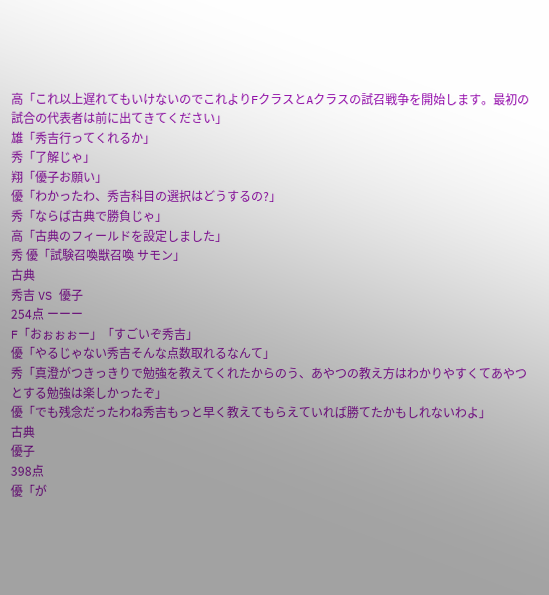高「これ以上遅れてもいけないのでこれよりFクラスとAクラスの試召戦争を開始します。最初の試合の代表者は前に出てきてください」
雄「秀吉行ってくれるか」
秀「了解じゃ」
翔「優子お願い」
優「わかったわ、秀吉科目の選択はどうするの?」
秀「ならば古典で勝負じゃ」
高「古典のフィールドを設定しました」
秀 優「試験召喚獣召喚 サモン」
古典
秀吉 VS 優子
254点 ーーー
F「おぉぉぉー」「すごいぞ秀吉」
優「やるじゃない秀吉そんな点数取れるなんて」
秀「真澄がつきっきりで勉強を教えてくれたからのう、あやつの教え方はわかりやすくてあやつとする勉強は楽しかったぞ」
優「でも残念だったわね秀吉もっと早く教えてもらえていれば勝てたかもしれないわよ」
古典
優子
398点
優「が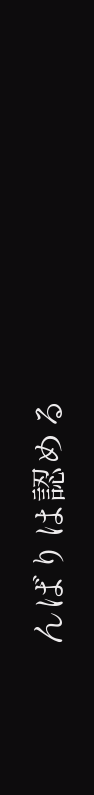んばりは認める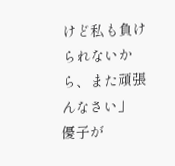けど私も負けられないから、また頑張んなさい」
優子が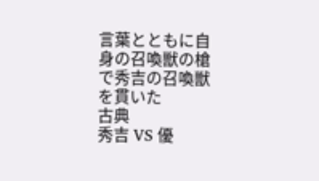言葉とともに自身の召喚獣の槍で秀吉の召喚獣を貫いた
古典
秀吉 VS 優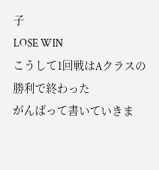子
LOSE WIN
こうして1回戦はAクラスの勝利で終わった
がんばって書いていきま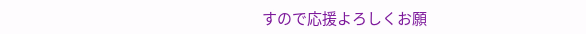すので応援よろしくお願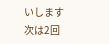いします
次は2回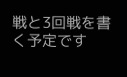戦と3回戦を書く予定です